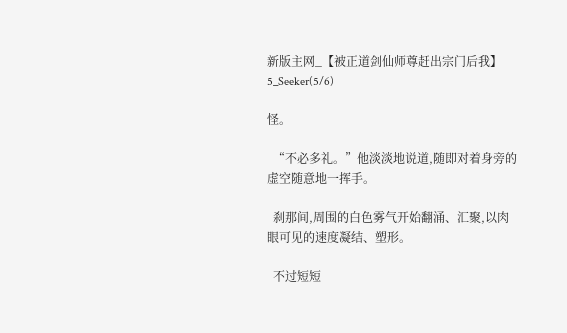新版主网_【被正道剑仙师尊赶出宗门后我】 5_Seeker(5/6)

怪。

  “不必多礼。”他淡淡地说道,随即对着身旁的虚空随意地一挥手。

  刹那间,周围的白色雾气开始翻涌、汇聚,以肉眼可见的速度凝结、塑形。

  不过短短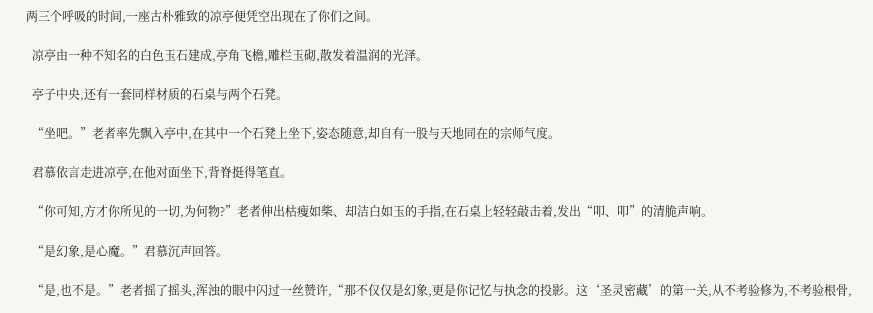两三个呼吸的时间,一座古朴雅致的凉亭便凭空出现在了你们之间。

  凉亭由一种不知名的白色玉石建成,亭角飞檐,雕栏玉砌,散发着温润的光泽。

  亭子中央,还有一套同样材质的石桌与两个石凳。

  “坐吧。”老者率先飘入亭中,在其中一个石凳上坐下,姿态随意,却自有一股与天地同在的宗师气度。

  君慕依言走进凉亭,在他对面坐下,背脊挺得笔直。

  “你可知,方才你所见的一切,为何物?”老者伸出枯瘦如柴、却洁白如玉的手指,在石桌上轻轻敲击着,发出“叩、叩”的清脆声响。

  “是幻象,是心魔。”君慕沉声回答。

  “是,也不是。”老者摇了摇头,浑浊的眼中闪过一丝赞许,“那不仅仅是幻象,更是你记忆与执念的投影。这‘圣灵密藏’的第一关,从不考验修为,不考验根骨,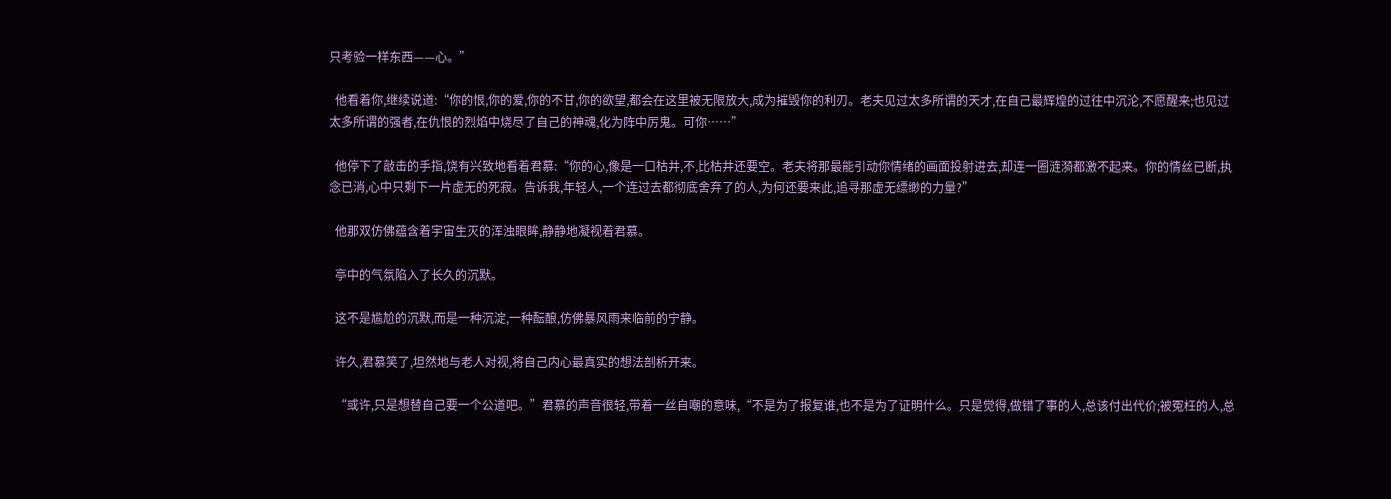只考验一样东西——心。”

  他看着你,继续说道:“你的恨,你的爱,你的不甘,你的欲望,都会在这里被无限放大,成为摧毁你的利刃。老夫见过太多所谓的天才,在自己最辉煌的过往中沉沦,不愿醒来;也见过太多所谓的强者,在仇恨的烈焰中烧尽了自己的神魂,化为阵中厉鬼。可你……”

  他停下了敲击的手指,饶有兴致地看着君慕:“你的心,像是一口枯井,不,比枯井还要空。老夫将那最能引动你情绪的画面投射进去,却连一圈涟漪都激不起来。你的情丝已断,执念已消,心中只剩下一片虚无的死寂。告诉我,年轻人,一个连过去都彻底舍弃了的人,为何还要来此,追寻那虚无缥缈的力量?”

  他那双仿佛蕴含着宇宙生灭的浑浊眼眸,静静地凝视着君慕。

  亭中的气氛陷入了长久的沉默。

  这不是尴尬的沉默,而是一种沉淀,一种酝酿,仿佛暴风雨来临前的宁静。

  许久,君慕笑了,坦然地与老人对视,将自己内心最真实的想法剖析开来。

  “或许,只是想替自己要一个公道吧。”君慕的声音很轻,带着一丝自嘲的意味,“不是为了报复谁,也不是为了证明什么。只是觉得,做错了事的人,总该付出代价;被冤枉的人,总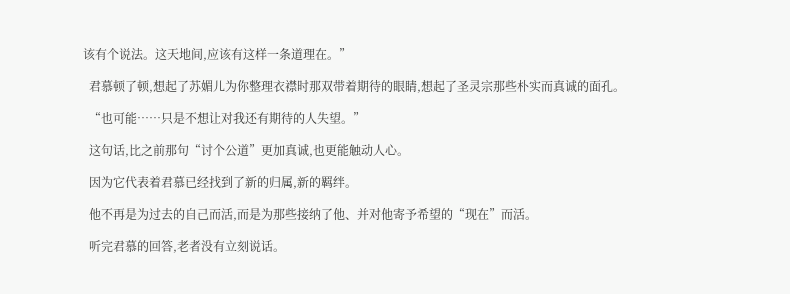该有个说法。这天地间,应该有这样一条道理在。”

  君慕顿了顿,想起了苏媚儿为你整理衣襟时那双带着期待的眼睛,想起了圣灵宗那些朴实而真诚的面孔。

  “也可能……只是不想让对我还有期待的人失望。”

  这句话,比之前那句“讨个公道”更加真诚,也更能触动人心。

  因为它代表着君慕已经找到了新的归属,新的羁绊。

  他不再是为过去的自己而活,而是为那些接纳了他、并对他寄予希望的“现在”而活。

  听完君慕的回答,老者没有立刻说话。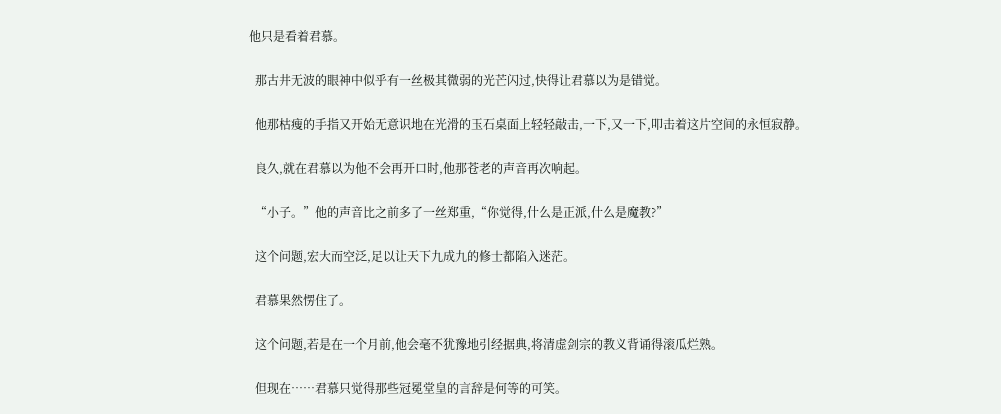他只是看着君慕。

  那古井无波的眼神中似乎有一丝极其微弱的光芒闪过,快得让君慕以为是错觉。

  他那枯瘦的手指又开始无意识地在光滑的玉石桌面上轻轻敲击,一下,又一下,叩击着这片空间的永恒寂静。

  良久,就在君慕以为他不会再开口时,他那苍老的声音再次响起。

  “小子。”他的声音比之前多了一丝郑重,“你觉得,什么是正派,什么是魔教?”

  这个问题,宏大而空泛,足以让天下九成九的修士都陷入迷茫。

  君慕果然愣住了。

  这个问题,若是在一个月前,他会毫不犹豫地引经据典,将清虚剑宗的教义背诵得滚瓜烂熟。

  但现在……君慕只觉得那些冠冕堂皇的言辞是何等的可笑。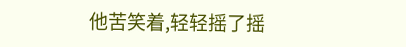他苦笑着,轻轻摇了摇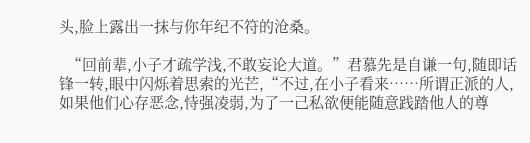头,脸上露出一抹与你年纪不符的沧桑。

  “回前辈,小子才疏学浅,不敢妄论大道。”君慕先是自谦一句,随即话锋一转,眼中闪烁着思索的光芒,“不过,在小子看来……所谓正派的人,如果他们心存恶念,恃强凌弱,为了一己私欲便能随意践踏他人的尊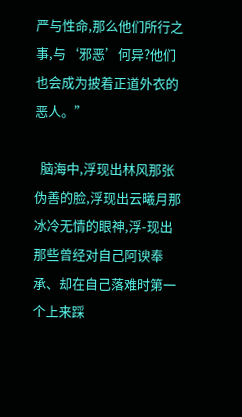严与性命,那么他们所行之事,与‘邪恶’何异?他们也会成为披着正道外衣的恶人。”

  脑海中,浮现出林风那张伪善的脸,浮现出云曦月那冰冷无情的眼神,浮-现出那些曾经对自己阿谀奉承、却在自己落难时第一个上来踩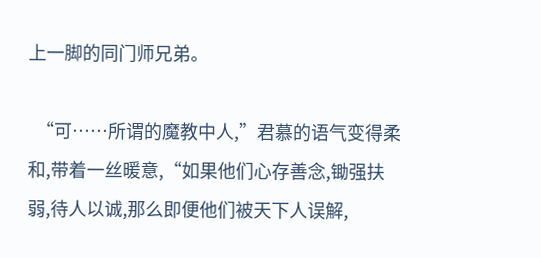上一脚的同门师兄弟。

  “可……所谓的魔教中人,”君慕的语气变得柔和,带着一丝暖意,“如果他们心存善念,锄强扶弱,待人以诚,那么即便他们被天下人误解,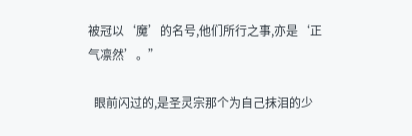被冠以‘魔’的名号,他们所行之事,亦是‘正气凛然’。”

  眼前闪过的,是圣灵宗那个为自己抹泪的少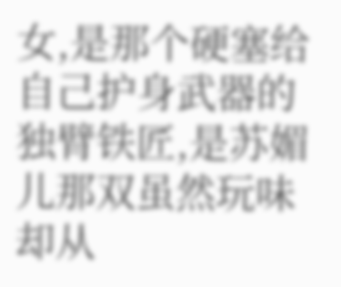女,是那个硬塞给自己护身武器的独臂铁匠,是苏媚儿那双虽然玩味却从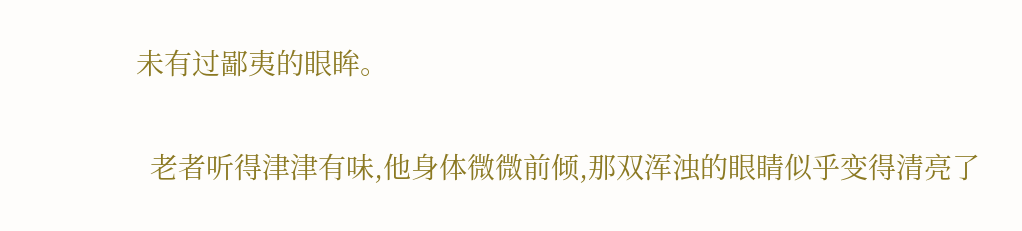未有过鄙夷的眼眸。

  老者听得津津有味,他身体微微前倾,那双浑浊的眼睛似乎变得清亮了